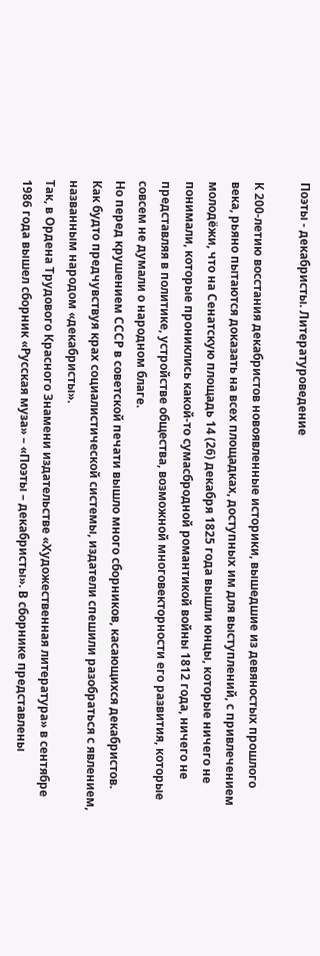Поэты - декабристы. Литературоведение

К 200-летию восстания декабристов новоявленные историки, вышедшие из девяностых прошлого века, рьяно пытаются доказать на всех площадках, доступных им для выступлений, с привлечением молодёжи, что на Сенатскую площадь 14 (26) декабря 1825 года вышли юнцы, которые ничего не понимали, которые прониклись какой-то сумасбродной романтикой войны 1812 года, ничего не представляя в политике, устройстве общества, возможной многовекторности его развития, которые совсем не думали о народном благе.
Но перед крушением СССР в советской печати вышло много сборников, касающихся декабристов. Как будто предчувствуя крах социалистической системы, издатели спешили разобраться с явлением, названным народом «декабристы».
Так, в Ордена Трудового Красного Знамени издательстве «Художественная литература» в сентябре 1986 года вышел сборник «Русская муза» – «Поэты – декабристы». В сборнике представлены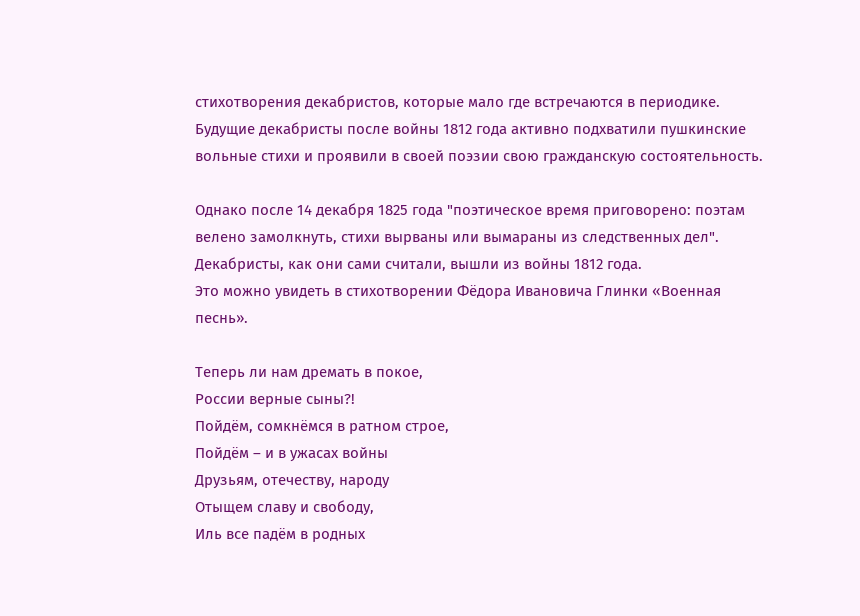стихотворения декабристов, которые мало где встречаются в периодике.
Будущие декабристы после войны 1812 года активно подхватили пушкинские вольные стихи и проявили в своей поэзии свою гражданскую состоятельность.

Однако после 14 декабря 1825 года "поэтическое время приговорено: поэтам велено замолкнуть, стихи вырваны или вымараны из следственных дел".
Декабристы, как они сами считали, вышли из войны 1812 года.
Это можно увидеть в стихотворении Фёдора Ивановича Глинки «Военная песнь».

Теперь ли нам дремать в покое,
России верные сыны?!
Пойдём, сомкнёмся в ратном строе,
Пойдём – и в ужасах войны
Друзьям, отечеству, народу
Отыщем славу и свободу,
Иль все падём в родных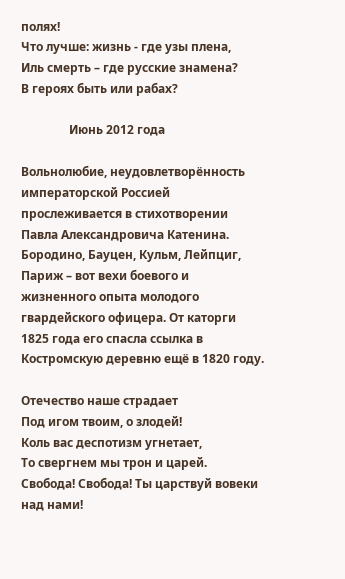полях!
Что лучше: жизнь - где узы плена,
Иль смерть – где русские знамена?
В героях быть или рабах?

                Июнь 2012 года

Вольнолюбие, неудовлетворённость императорской Россией прослеживается в стихотворении Павла Александровича Катенина. Бородино, Бауцен, Кульм, Лейпциг, Париж – вот вехи боевого и жизненного опыта молодого гвардейского офицера. От каторги 1825 года его спасла ссылка в Костромскую деревню ещё в 1820 году.

Отечество наше страдает
Под игом твоим, о злодей!
Коль вас деспотизм угнетает,
То свергнем мы трон и царей.
Свобода! Свобода! Ты царствуй вовеки над нами!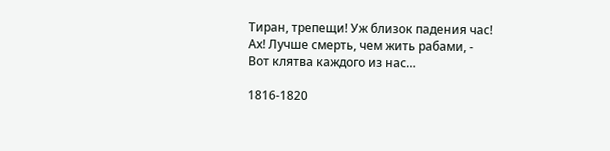Тиран, трепещи! Уж близок падения час!
Ах! Лучше смерть, чем жить рабами, -
Вот клятва каждого из нас…

1816-1820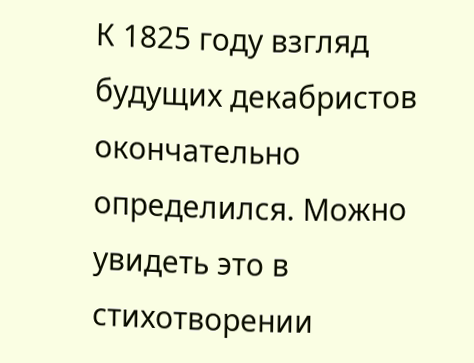К 1825 году взгляд будущих декабристов окончательно определился. Можно увидеть это в стихотворении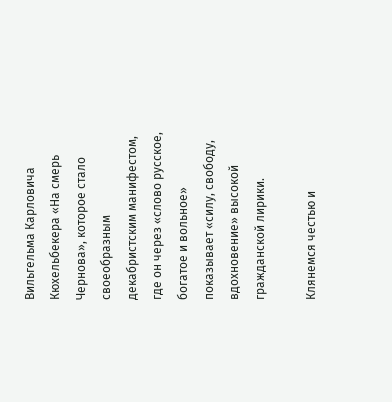Вильгельма Карловича Кюхельбекера «На смерь Чернова», которое стало своеобразным декабристским манифестом, где он через «слово русское, богатое и вольное» показывает «силу, свободу, вдохновение» высокой гражданской лирики.

Клянемся честью и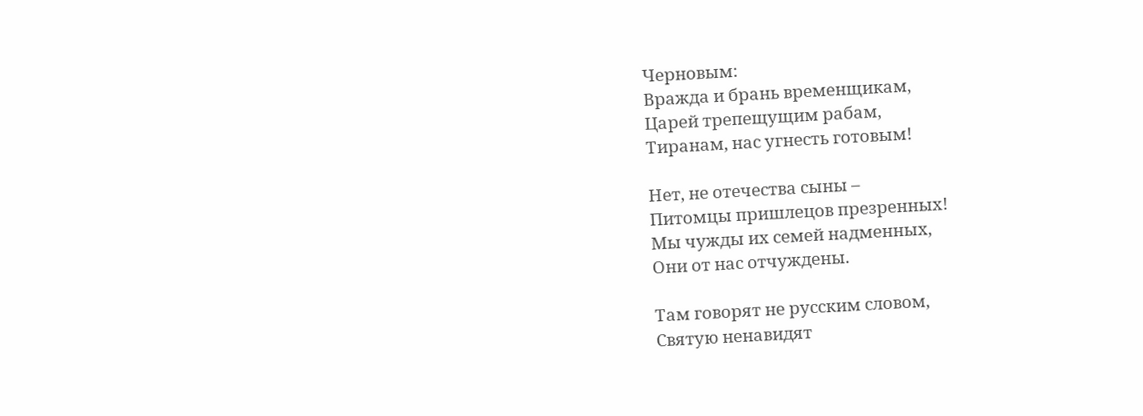Черновым:
Вражда и брань временщикам,
Царей трепещущим рабам,
Тиранам, нас угнесть готовым!

Нет, не отечества сыны –
Питомцы пришлецов презренных!
Мы чужды их семей надменных,
Они от нас отчуждены.

Там говорят не русским словом,
Святую ненавидят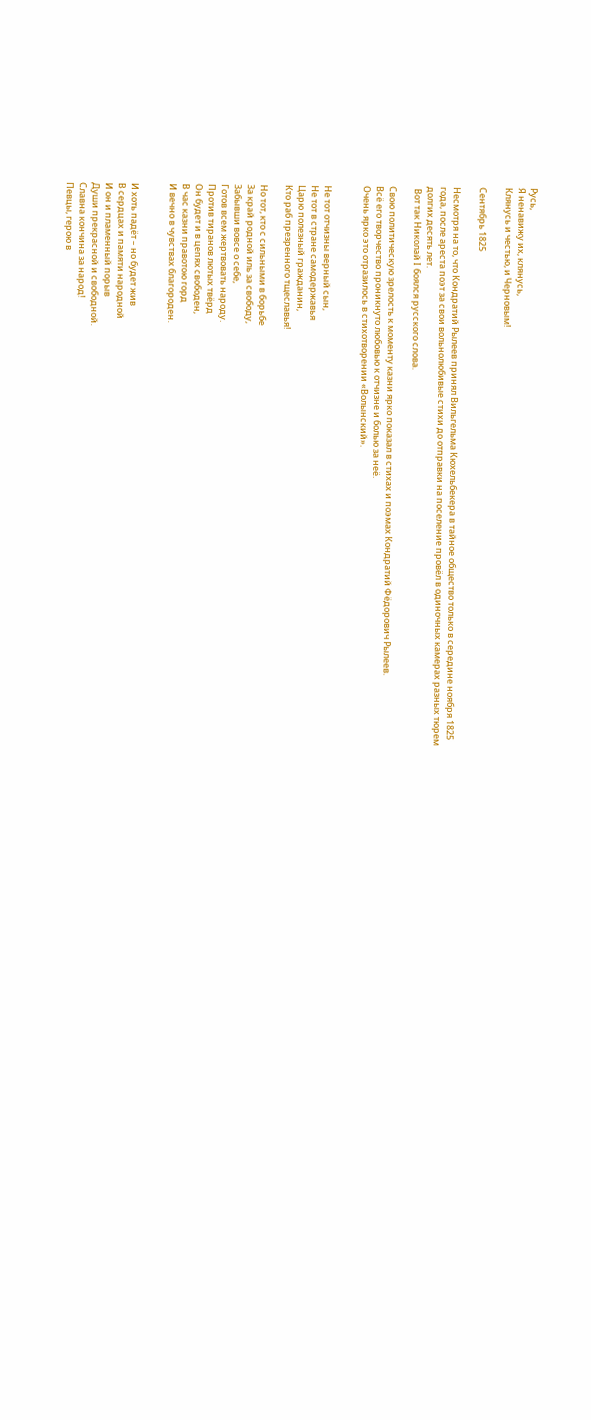Русь,
Я ненавижу их, клянусь,
Клянусь и честью, и Черновым!

Сентябрь 1825

Несмотря на то, что Кондратий Рылеев принял Вильгельма Кюхельбекера в тайное общество только в середине ноября 1825 года, после ареста поэт за свои вольнолюбивые стихи до отправки на поселение провёл в одиночных камерах разных тюрем долгих десять лет.
 Вот так Николай I боялся русского слова.

Свою политическую зрелость к моменту казни ярко показал в стихах и поэмах Кондратий Фёдорович Рылеев.
Всё его творчество проникнуто любовью к отчизне и болью за неё.
Очень ярко это отразилось в стихотворении «Волынский».


Не тот отчизны верный сын,
Не тот в стране самодержавья
Царю полезный гражданин,
Кто раб презренного тщеславья!

Но тот, кто с сильными в борьбе
За край родной иль за свободу,
Забывши вовсе о себе,
Готов всем жертвовать народу.
Против тиранов лютых твёрд
Он будет и в цепях свободен,
В час казни правотою горд
И вечно в чувствах благороден.


И хоть падёт – но будет жив
В сердцах и памяти народной
И он и пламенный порыв
Души прекрасной и свободной.
Славна кончина за народ!
Певцы, герою в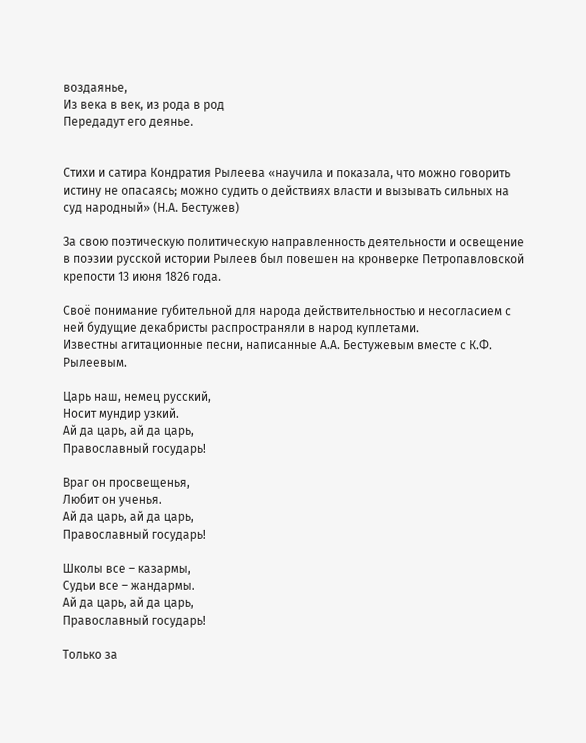воздаянье,
Из века в век, из рода в род
Передадут его деянье.


Стихи и сатира Кондратия Рылеева «научила и показала, что можно говорить истину не опасаясь; можно судить о действиях власти и вызывать сильных на суд народный» (Н.А. Бестужев)

За свою поэтическую политическую направленность деятельности и освещение в поэзии русской истории Рылеев был повешен на кронверке Петропавловской крепости 13 июня 1826 года.

Своё понимание губительной для народа действительностью и несогласием с ней будущие декабристы распространяли в народ куплетами.
Известны агитационные песни, написанные А.А. Бестужевым вместе с К.Ф. Рылеевым.

Царь наш, немец русский,
Носит мундир узкий.
Ай да царь, ай да царь,
Православный государь!

Враг он просвещенья,
Любит он ученья.
Ай да царь, ай да царь,
Православный государь!

Школы все – казармы,
Судьи все – жандармы.
Ай да царь, ай да царь,
Православный государь!

Только за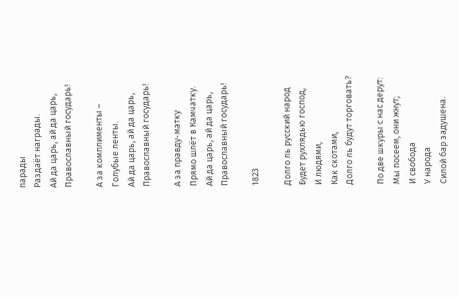парады
Раздаёт награды.
Ай да царь, ай да царь,
Православный государь!

А за комплименты –
Голубые ленты.
Ай да царь, ай да царь,
Православный государь!

А за правду-матку
Прямо шлёт в Камчатку.
Ай да царь, ай да царь,
Православный государь!

1823

Долго ль русский народ
Будет рухлядью господ,
И людями,
Как скотами,
Долго ль будут торговать?

По две шкуры с нас дерут:
Мы посеем, они жнут;
И свобода
У народа
Силой бар задушена.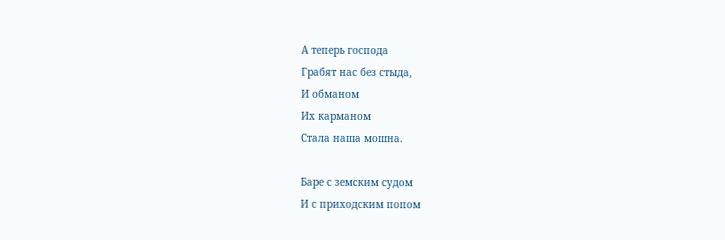А теперь господа
Грабят нас без стыда,
И обманом
Их карманом
Стала наша мошна.

Баре с земским судом
И с приходским попом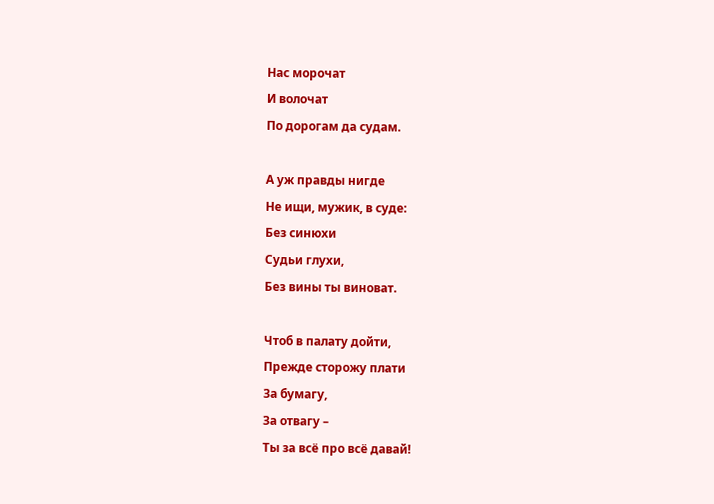Нас морочат
И волочат
По дорогам да судам.

А уж правды нигде
Не ищи, мужик, в суде:
Без синюхи
Судьи глухи,
Без вины ты виноват.

Чтоб в палату дойти,
Прежде сторожу плати
За бумагу,
За отвагу –
Ты за всё про всё давай!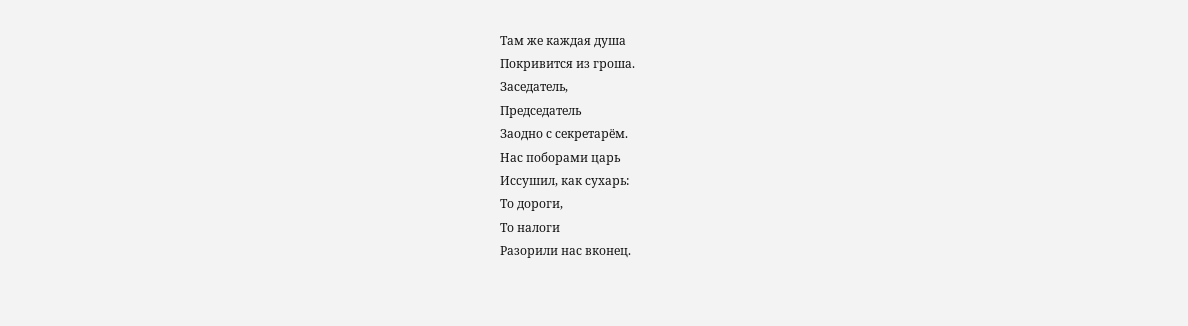Там же каждая душа
Покривится из гроша.
Заседатель,
Председатель
Заодно с секретарём.
Нас поборами царь
Иссушил, как сухарь:
То дороги,
То налоги
Разорили нас вконец.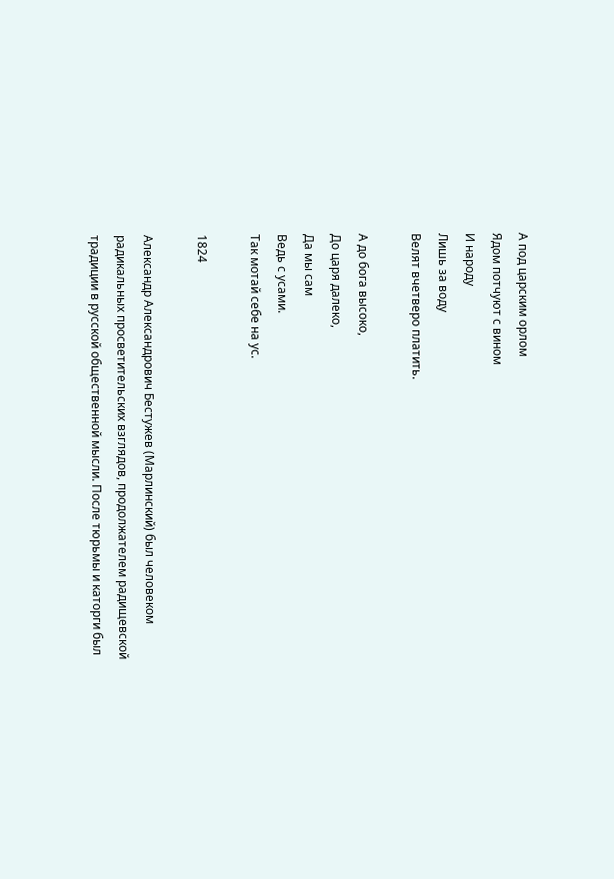А под царским орлом
Ядом потчуют с вином
И народу
Лишь за воду
Велят вчетверо платить.

А до бога высоко,
До царя далеко,
Да мы сам
Ведь с усами.
Так мотай себе на ус.

1824

Александр Александрович Бестужев (Марлинский) был человеком радикальных просветительских взглядов, продолжателем радищевской традиции в русской общественной мысли. После тюрьмы и каторги был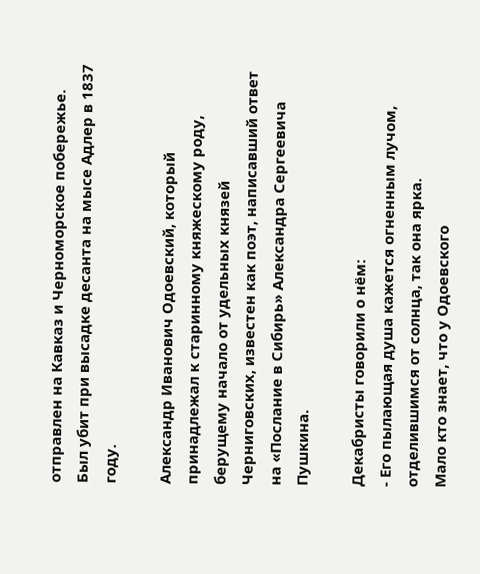отправлен на Кавказ и Черноморское побережье. Был убит при высадке десанта на мысе Адлер в 1837 году.

Александр Иванович Одоевский, который принадлежал к старинному княжескому роду, берущему начало от удельных князей Черниговских, известен как поэт, написавший ответ на «Послание в Сибирь» Александра Сергеевича Пушкина.

Декабристы говорили о нём:
- Его пылающая душа кажется огненным лучом, отделившимся от солнца, так она ярка.
Мало кто знает, что у Одоевского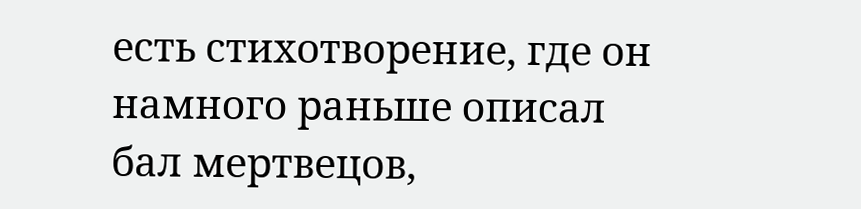есть стихотворение, где он намного раньше описал бал мертвецов,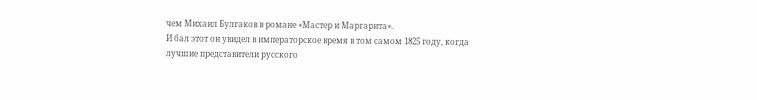чем Михаил Булгаков в романе «Мастер и Маргарита».
И бал этот он увидел в императорское время в том самом 1825 году, когда лучшие представители русского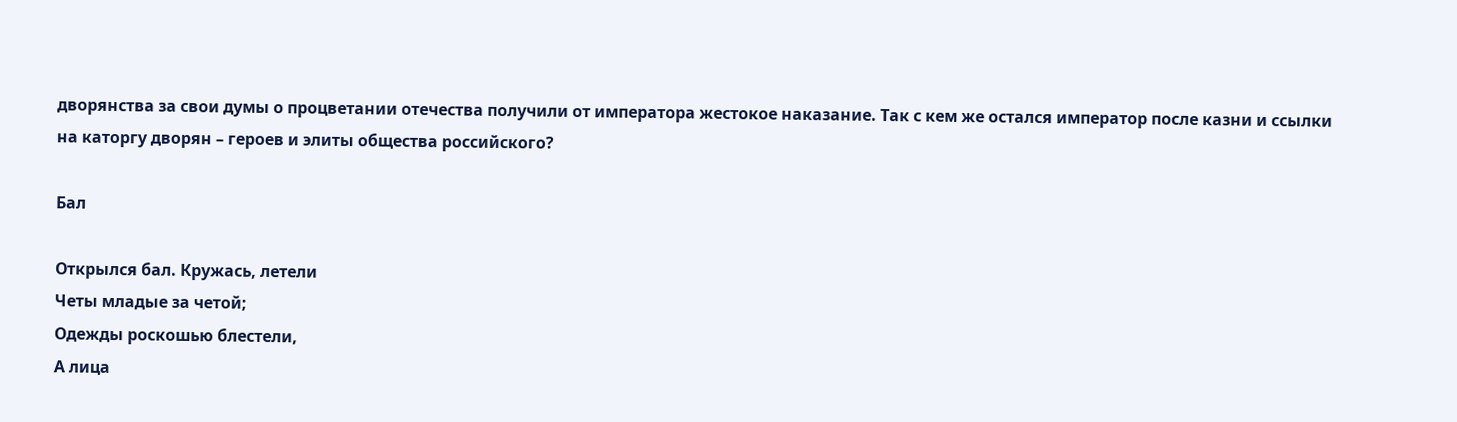дворянства за свои думы о процветании отечества получили от императора жестокое наказание. Так с кем же остался император после казни и ссылки на каторгу дворян – героев и элиты общества российского?

Бал

Открылся бал. Кружась, летели
Четы младые за четой;
Одежды роскошью блестели,
А лица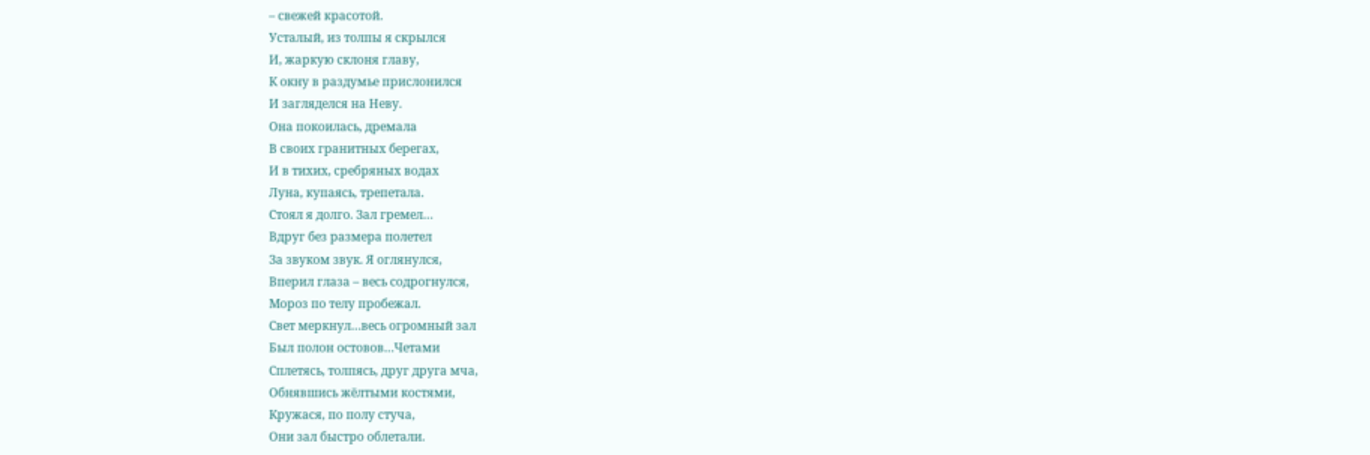– свежей красотой.
Усталый, из толпы я скрылся
И, жаркую склоня главу,
К окну в раздумье прислонился
И загляделся на Неву.
Она покоилась, дремала
В своих гранитных берегах,
И в тихих, сребряных водах
Луна, купаясь, трепетала.
Стоял я долго. Зал гремел…
Вдруг без размера полетел
За звуком звук. Я оглянулся,
Вперил глаза – весь содрогнулся,
Мороз по телу пробежал.
Свет меркнул…весь огромный зал
Был полон остовов…Четами
Сплетясь, толпясь, друг друга мча,
Обнявшись жёлтыми костями,
Кружася, по полу стуча,
Они зал быстро облетали.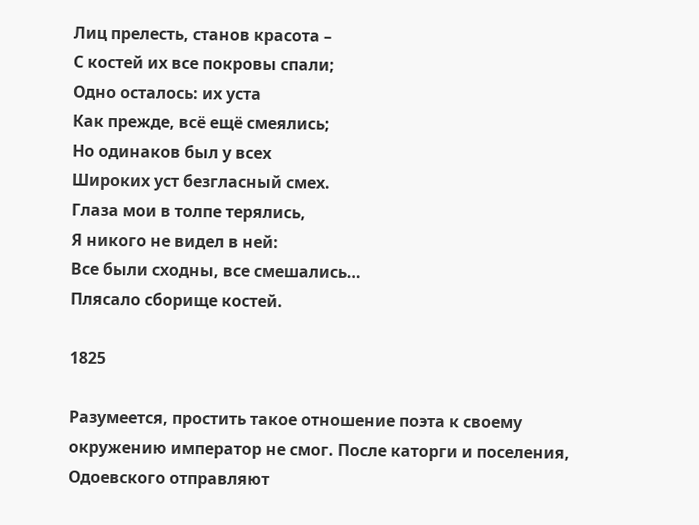Лиц прелесть, станов красота –
С костей их все покровы спали;
Одно осталось: их уста
Как прежде, всё ещё смеялись;
Но одинаков был у всех
Широких уст безгласный смех.
Глаза мои в толпе терялись,
Я никого не видел в ней:
Все были сходны, все смешались…
Плясало сборище костей.

1825

Разумеется, простить такое отношение поэта к своему окружению император не смог. После каторги и поселения, Одоевского отправляют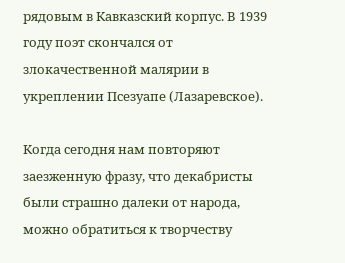рядовым в Кавказский корпус. В 1939 году поэт скончался от злокачественной малярии в укреплении Псезуапе (Лазаревское).

Когда сегодня нам повторяют заезженную фразу, что декабристы были страшно далеки от народа, можно обратиться к творчеству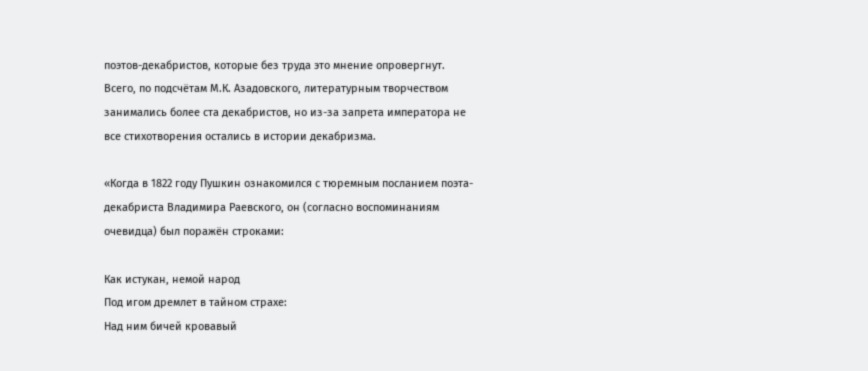поэтов-декабристов, которые без труда это мнение опровергнут. Всего, по подсчётам М.К. Азадовского, литературным творчеством занимались более ста декабристов, но из-за запрета императора не все стихотворения остались в истории декабризма.

«Когда в 1822 году Пушкин ознакомился с тюремным посланием поэта-декабриста Владимира Раевского, он (согласно воспоминаниям очевидца) был поражён строками:

Как истукан, немой народ
Под игом дремлет в тайном страхе:
Над ним бичей кровавый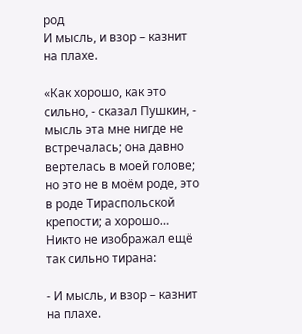род
И мысль, и взор – казнит на плахе.

«Как хорошо, как это сильно, - сказал Пушкин, - мысль эта мне нигде не встречалась; она давно вертелась в моей голове; но это не в моём роде, это в роде Тираспольской крепости; а хорошо… Никто не изображал ещё так сильно тирана:

- И мысль, и взор – казнит на плахе.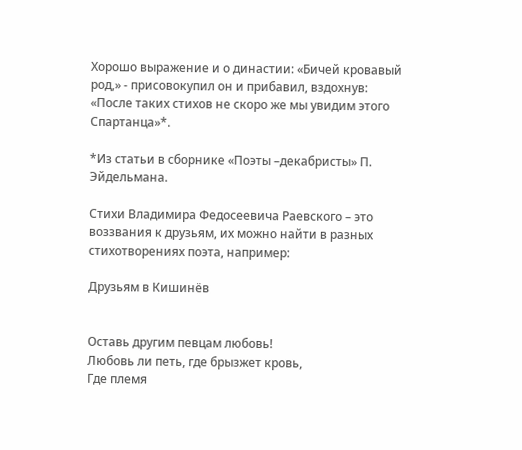Хорошо выражение и о династии: «Бичей кровавый род,» - присовокупил он и прибавил, вздохнув: «После таких стихов не скоро же мы увидим этого Спартанца»*.

*Из статьи в сборнике «Поэты –декабристы» П. Эйдельмана.

Стихи Владимира Федосеевича Раевского – это воззвания к друзьям, их можно найти в разных стихотворениях поэта, например:

Друзьям в Кишинёв


Оставь другим певцам любовь!
Любовь ли петь, где брызжет кровь,
Где племя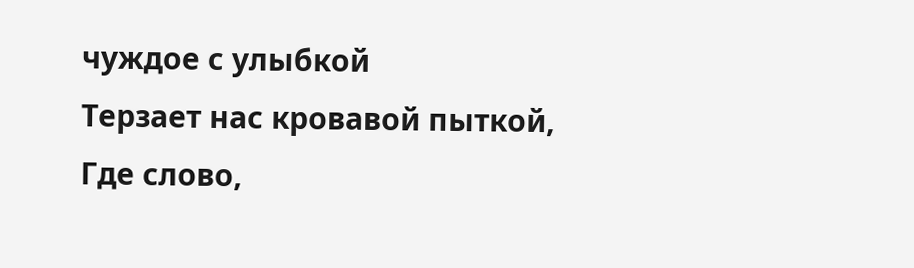чуждое с улыбкой
Терзает нас кровавой пыткой,
Где слово,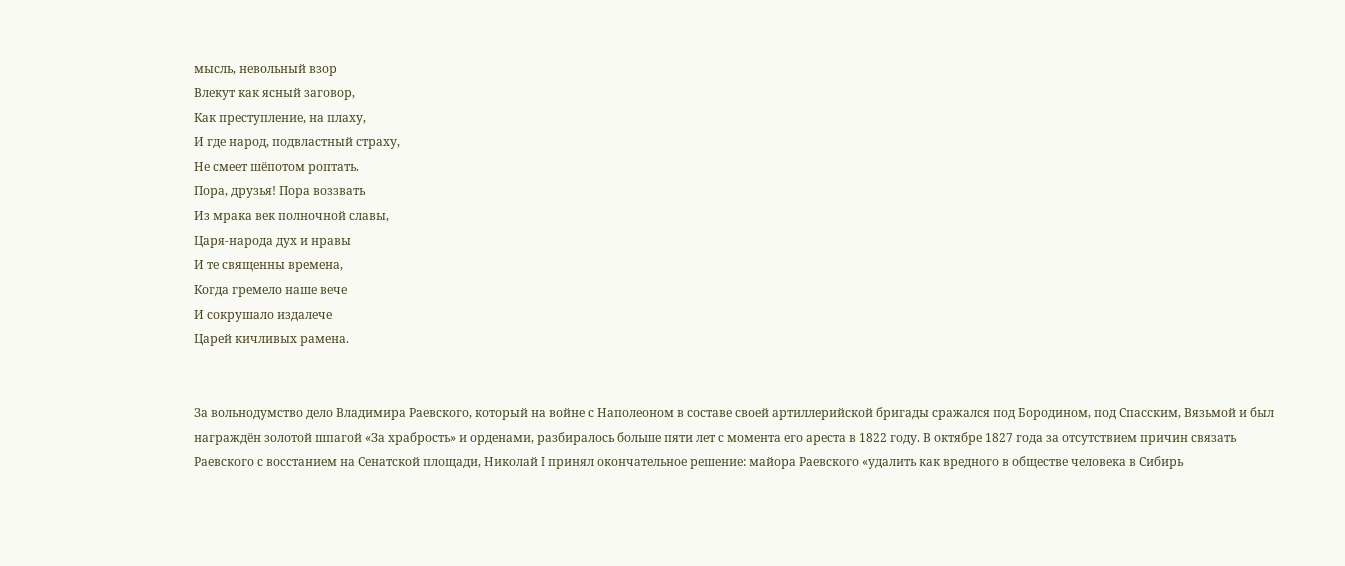мысль, невольный взор
Влекут как ясный заговор,
Как преступление, на плаху,
И где народ, подвластный страху,
Не смеет шёпотом роптать.
Пора, друзья! Пора воззвать
Из мрака век полночной славы,
Царя-народа дух и нравы
И те священны времена,
Когда гремело наше вече
И сокрушало издалече
Царей кичливых рамена.


За вольнодумство дело Владимира Раевского, который на войне с Наполеоном в составе своей артиллерийской бригады сражался под Бородином, под Спасским, Вязьмой и был награждён золотой шпагой «За храбрость» и орденами, разбиралось больше пяти лет с момента его ареста в 1822 году. В октябре 1827 года за отсутствием причин связать Раевского с восстанием на Сенатской площади, Николай I принял окончательное решение: майора Раевского «удалить как вредного в обществе человека в Сибирь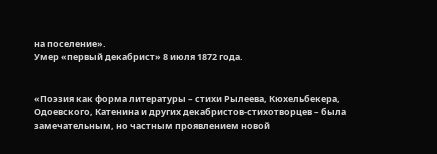на поселение».
Умер «первый декабрист» 8 июля 1872 года.


«Поэзия как форма литературы – стихи Рылеева, Кюхельбекера, Одоевского, Катенина и других декабристов-стихотворцев – была замечательным, но частным проявлением новой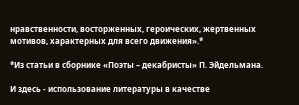нравственности, восторженных, героических, жертвенных мотивов, характерных для всего движения».*

*Из статьи в сборнике «Поэты – декабристы» П. Эйдельмана.

И здесь - использование литературы в качестве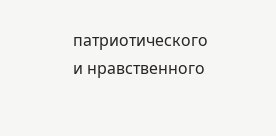патриотического и нравственного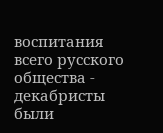воспитания всего русского общества - декабристы были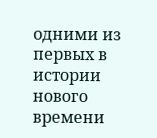одними из первых в истории нового времени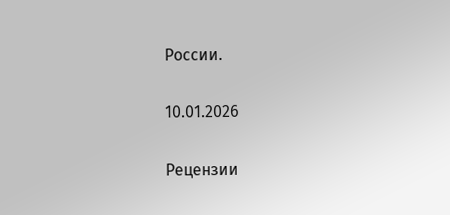России.


10.01.2026


Рецензии